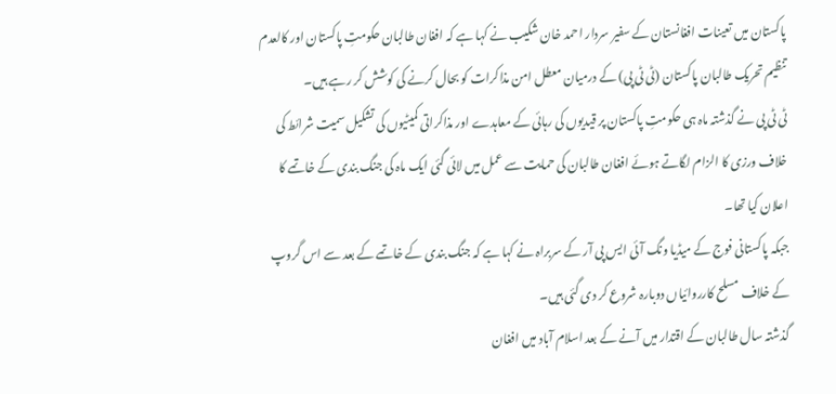پاکستان میں تعینات افغانستان کے سفیر سردار احمد خان شکیب نے کہا ہے کہ افغان طالبان حکومتِ پاکستان اور کالعدم تنظیم تحریک طالبان پاکستان (ٹی ٹی پی) کے درمیان معطل امن مذاکرات کو بحال کرنے کی کوشش کر رہے ہیں۔
ٹی ٹی پی نے گذشتہ ماہ ہی حکومتِ پاکستان پر قیدیوں کی رہائی کے معاہدے اور مذاکراتی کمیٹیوں کی تشکیل سمیت شرائط کی خلاف ورزی کا الزام لگاتے ہوئے افغان طالبان کی حمایت سے عمل میں لائی گئی ایک ماہ کی جنگ بندی کے خاتمے کا اعلان کیا تھا۔
جبکہ پاکستانی فوج کے میڈیا ونگ آئی ایس پی آر کے سربراہ نے کہا ہے کہ جنگ بندی کے خاتمے کے بعد سے اس گروپ کے خلاف مسلح کارروائیاں دوبارہ شروع کر دی گئی ہیں۔
گذشتہ سال طالبان کے اقتدار میں آنے کے بعد اسلام آباد میں افغان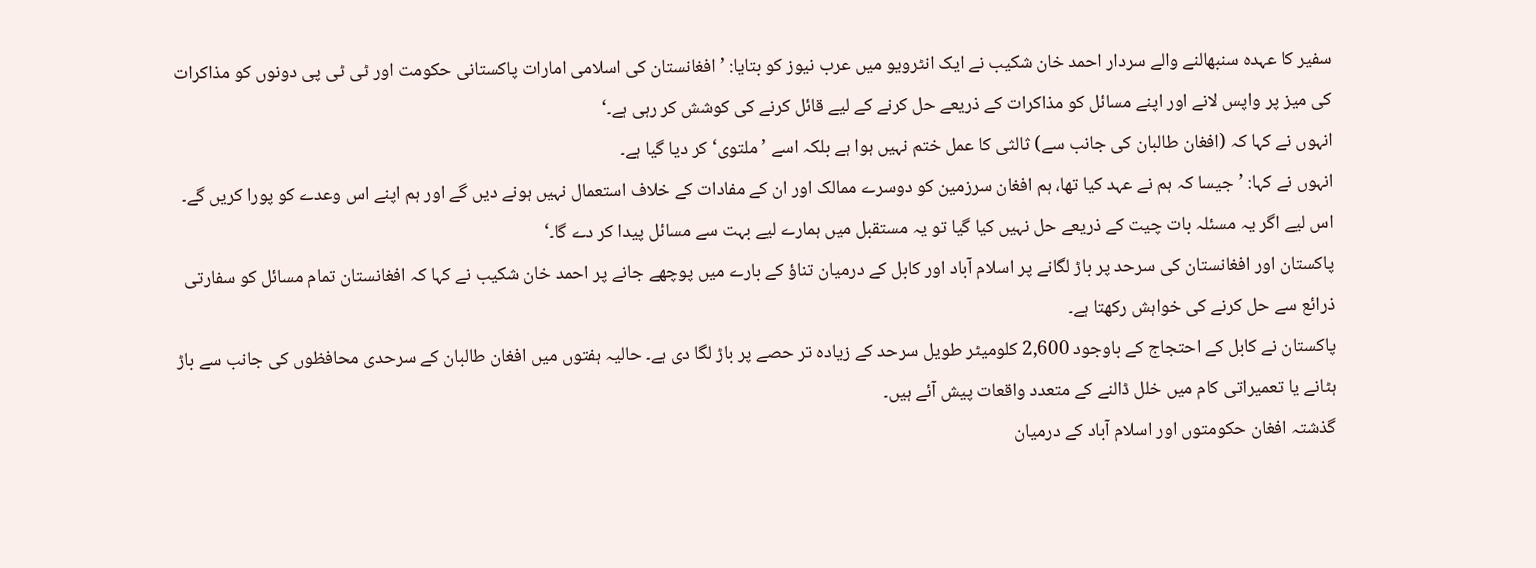سفیر کا عہدہ سنبھالنے والے سردار احمد خان شکیب نے ایک انٹرویو میں عرب نیوز کو بتایا: ’افغانستان کی اسلامی امارات پاکستانی حکومت اور ٹی ٹی پی دونوں کو مذاکرات کی میز پر واپس لانے اور اپنے مسائل کو مذاکرات کے ذریعے حل کرنے کے لیے قائل کرنے کی کوشش کر رہی ہے۔‘
انہوں نے کہا کہ (افغان طالبان کی جانب سے) ثالثی کا عمل ختم نہیں ہوا ہے بلکہ اسے ’ملتوی‘ کر دیا گیا ہے۔
انہوں نے کہا: ’جیسا کہ ہم نے عہد کیا تھا، ہم افغان سرزمین کو دوسرے ممالک اور ان کے مفادات کے خلاف استعمال نہیں ہونے دیں گے اور ہم اپنے اس وعدے کو پورا کریں گے۔ اس لیے اگر یہ مسئلہ بات چیت کے ذریعے حل نہیں کیا گیا تو یہ مستقبل میں ہمارے لیے بہت سے مسائل پیدا کر دے گا۔‘
پاکستان اور افغانستان کی سرحد پر باڑ لگانے پر اسلام آباد اور کابل کے درمیان تناؤ کے بارے میں پوچھے جانے پر احمد خان شکیب نے کہا کہ افغانستان تمام مسائل کو سفارتی ذرائع سے حل کرنے کی خواہش رکھتا ہے۔
پاکستان نے کابل کے احتجاج کے باوجود 2,600 کلومیٹر طویل سرحد کے زیادہ تر حصے پر باڑ لگا دی ہے۔ حالیہ ہفتوں میں افغان طالبان کے سرحدی محافظوں کی جانب سے باڑ ہٹانے یا تعمیراتی کام میں خلل ڈالنے کے متعدد واقعات پیش آئے ہیں۔
گذشتہ افغان حکومتوں اور اسلام آباد کے درمیان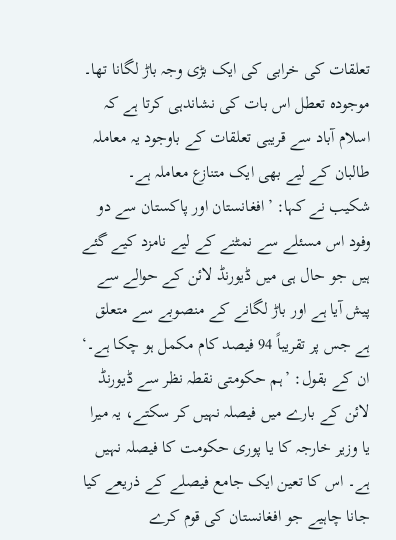تعلقات کی خرابی کی ایک بڑی وجہ باڑ لگانا تھا۔ موجودہ تعطل اس بات کی نشاندہی کرتا ہے کہ اسلام آباد سے قریبی تعلقات کے باوجود یہ معاملہ طالبان کے لیے بھی ایک متنازع معاملہ ہے۔
شکیب نے کہا: ’افغانستان اور پاکستان سے دو وفود اس مسئلے سے نمٹنے کے لیے نامزد کیے گئے ہیں جو حال ہی میں ڈیورنڈ لائن کے حوالے سے پیش آیا ہے اور باڑ لگانے کے منصوبے سے متعلق ہے جس پر تقریباً 94 فیصد کام مکمل ہو چکا ہے۔‘
ان کے بقول: ’ہم حکومتی نقطہ نظر سے ڈیورنڈ لائن کے بارے میں فیصلہ نہیں کر سکتے، یہ میرا یا وزیر خارجہ کا یا پوری حکومت کا فیصلہ نہیں ہے۔ اس کا تعین ایک جامع فیصلے کے ذریعے کیا جانا چاہیے جو افغانستان کی قوم کرے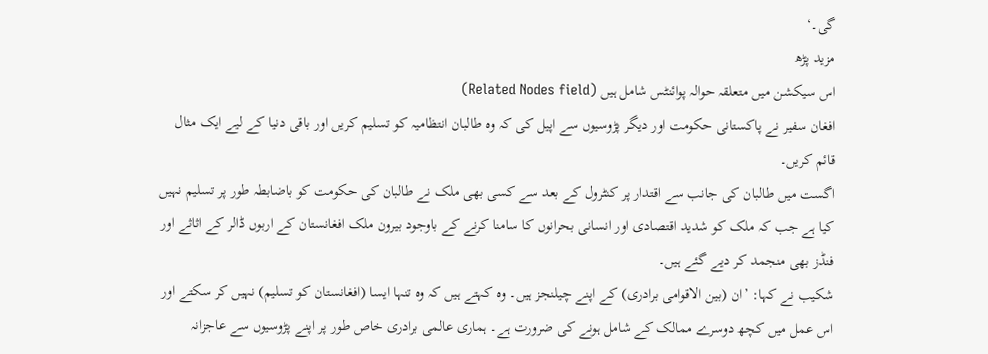گی۔‘
مزید پڑھ
اس سیکشن میں متعلقہ حوالہ پوائنٹس شامل ہیں (Related Nodes field)
افغان سفیر نے پاکستانی حکومت اور دیگر پڑوسیوں سے اپیل کی کہ وہ طالبان انتظامیہ کو تسلیم کریں اور باقی دنیا کے لیے ایک مثال قائم کریں۔
اگست میں طالبان کی جانب سے اقتدار پر کنٹرول کے بعد سے کسی بھی ملک نے طالبان کی حکومت کو باضابطہ طور پر تسلیم نہیں کیا ہے جب کہ ملک کو شدید اقتصادی اور انسانی بحرانوں کا سامنا کرنے کے باوجود بیرون ملک افغانستان کے اربوں ڈالر کے اثاثے اور فنڈز بھی منجمد کر دیے گئے ہیں۔
شکیب نے کہا: ’ان (بین الاقوامی برادری) کے اپنے چیلنجز ہیں۔ وہ کہتے ہیں کہ وہ تنہا ایسا (افغانستان کو تسلیم) نہیں کر سکتے اور اس عمل میں کچھ دوسرے ممالک کے شامل ہونے کی ضرورت ہے۔ ہماری عالمی برادری خاص طور پر اپنے پڑوسیوں سے عاجزانہ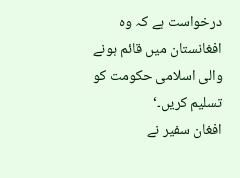درخواست ہے کہ وہ افغانستان میں قائم ہونے والی اسلامی حکومت کو تسلیم کریں۔‘
افغان سفیر نے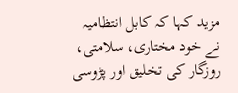مزید کہا کہ کابل انتظامیہ نے خود مختاری، سلامتی، روزگار کی تخلیق اور پڑوسی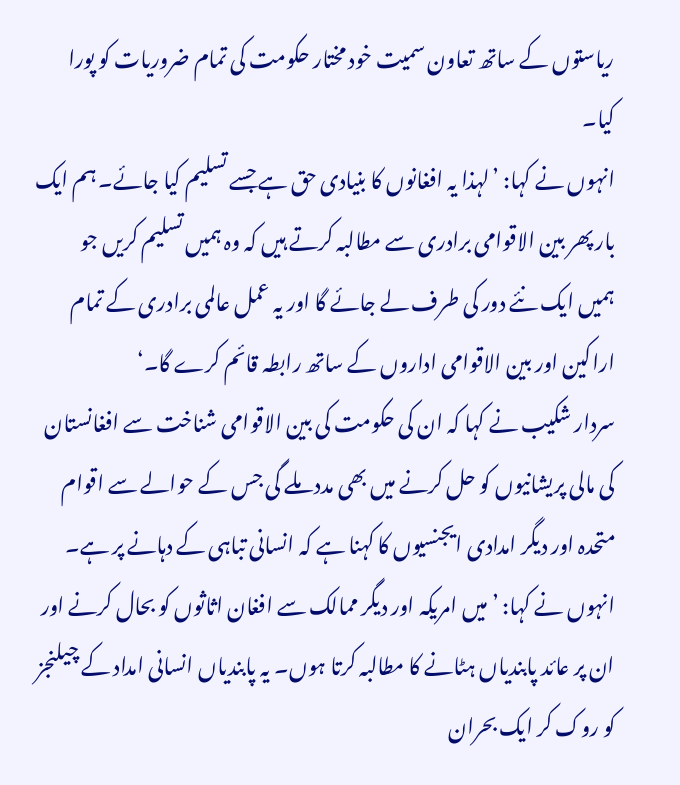ریاستوں کے ساتھ تعاون سمیت خود مختار حکومت کی تمام ضروریات کو پورا کیا۔
انہوں نے کہا: ’لہذا یہ افغانوں کا بنیادی حق ہے جسے تسلیم کیا جائے۔ ہم ایک بار پھر بین الاقوامی برادری سے مطالبہ کرتے ہیں کہ وہ ہمیں تسلیم کریں جو ہمیں ایک نئے دور کی طرف لے جائے گا اور یہ عمل عالمی برادری کے تمام اراکین اور بین الاقوامی اداروں کے ساتھ رابطہ قائم کرے گا۔‘
سردار شکیب نے کہا کہ ان کی حکومت کی بین الاقوامی شناخت سے افغانستان کی مالی پریشانیوں کو حل کرنے میں بھی مدد ملے گی جس کے حوالے سے اقوام متحدہ اور دیگر امدادی ایجنسیوں کا کہنا ہے کہ انسانی تباہی کے دہانے پر ہے۔
انہوں نے کہا: ’میں امریکہ اور دیگر ممالک سے افغان اثاثوں کو بحال کرنے اور ان پر عائد پابندیاں ہٹانے کا مطالبہ کرتا ہوں۔ یہ پابندیاں انسانی امداد کے چیلنجز کو روک کر ایک بحران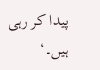پیدا کر رہی ہیں۔‘